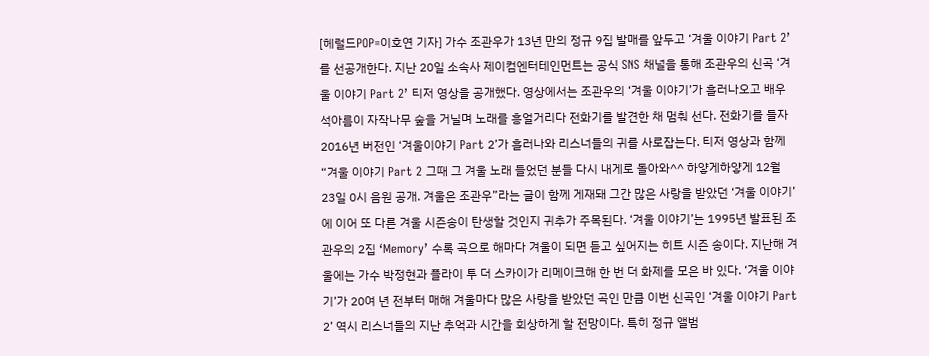[헤럴드POP=이호연 기자] 가수 조관우가 13년 만의 정규 9집 발매를 앞두고 ‘겨울 이야기 Part 2’를 선공개한다. 지난 20일 소속사 제이컴엔터테인먼트는 공식 SNS 채널을 통해 조관우의 신곡 ‘겨울 이야기 Part 2’ 티저 영상을 공개했다. 영상에서는 조관우의 ‘겨울 이야기’가 흘러나오고 배우 석아름이 자작나무 숲을 거닐며 노래를 흥얼거리다 전화기를 발견한 채 멈춰 선다. 전화기를 들자 2016년 버전인 ‘겨울이야기 Part 2’가 흘러나와 리스너들의 귀를 사로잡는다. 티저 영상과 함께 “겨울 이야기 Part 2 그때 그 겨울 노래 들었던 분들 다시 내게로 돌아와^^ 하얗게하얗게 12월 23일 0시 음원 공개. 겨울은 조관우”라는 글이 함께 게재돼 그간 많은 사랑을 받았던 ‘겨울 이야기’에 이어 또 다른 겨울 시즌송이 탄생할 것인지 귀추가 주목된다. ‘겨울 이야기’는 1995년 발표된 조관우의 2집 ‘Memory’ 수록 곡으로 해마다 겨울이 되면 듣고 싶어지는 히트 시즌 송이다. 지난해 겨울에는 가수 박정현과 플라이 투 더 스카이가 리메이크해 한 번 더 화제를 모은 바 있다. ‘겨울 이야기’가 20여 년 전부터 매해 겨울마다 많은 사랑을 받았던 곡인 만큼 이번 신곡인 ‘겨울 이야기 Part 2’ 역시 리스너들의 지난 추억과 시간을 회상하게 할 전망이다. 특히 정규 앨범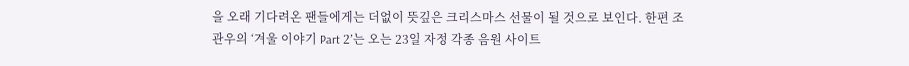을 오래 기다려온 팬들에게는 더없이 뜻깊은 크리스마스 선물이 될 것으로 보인다. 한편 조관우의 ‘겨울 이야기 Part 2’는 오는 23일 자정 각종 음원 사이트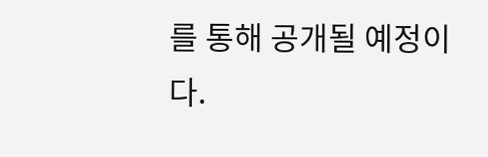를 통해 공개될 예정이다.